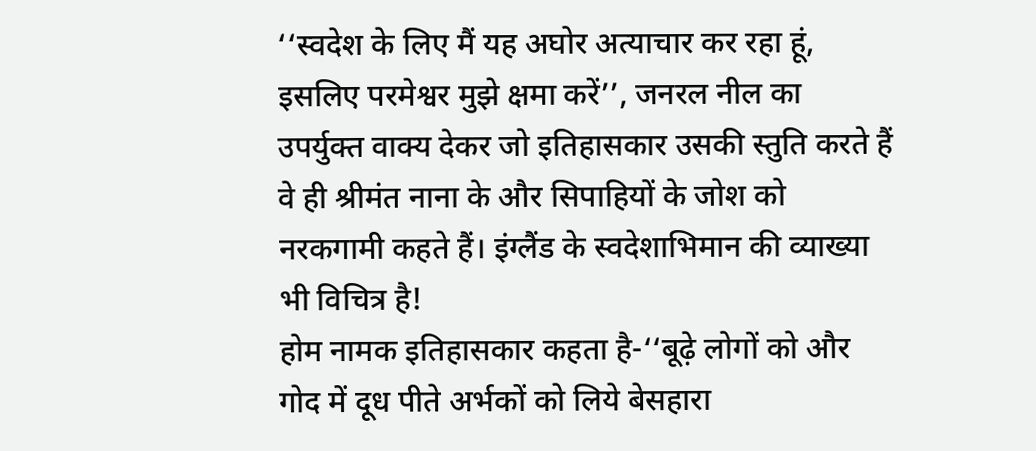‘‘स्वदेश के लिए मैं यह अघोर अत्याचार कर रहा हूं, इसलिए परमेश्वर मुझे क्षमा करें’’, जनरल नील का उपर्युक्त वाक्य देकर जो इतिहासकार उसकी स्तुति करते हैं वे ही श्रीमंत नाना के और सिपाहियों के जोश को नरकगामी कहते हैं। इंग्लैंड के स्वदेशाभिमान की व्याख्या भी विचित्र है!
होम नामक इतिहासकार कहता है-‘‘बूढ़े लोगों को और गोद में दूध पीते अर्भकों को लिये बेसहारा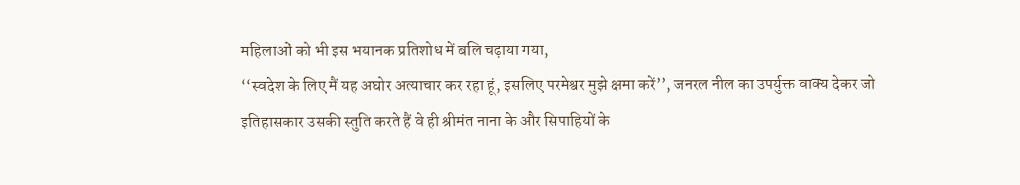महिलाओं को भी इस भयानक प्रतिशोध में बलि चढ़ाया गया,
‘‘स्वदेश के लिए मैं यह अघोर अत्याचार कर रहा हूं, इसलिए परमेश्वर मुझे क्षमा करें’’, जनरल नील का उपर्युक्त वाक्य देकर जो इतिहासकार उसकी स्तुति करते हैं वे ही श्रीमंत नाना के और सिपाहियों के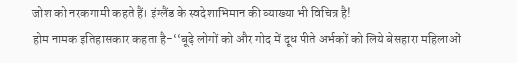जोश को नरकगामी कहते हैं। इंग्लैंड के स्वदेशाभिमान की व्याख्या भी विचित्र है!
होम नामक इतिहासकार कहता है-‘‘बूढ़े लोगों को और गोद में दूध पीते अर्भकों को लिये बेसहारा महिलाओं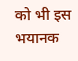को भी इस भयानक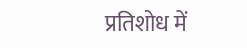प्रतिशोध में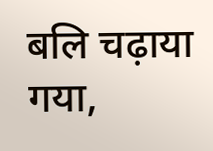बलि चढ़ाया गया,